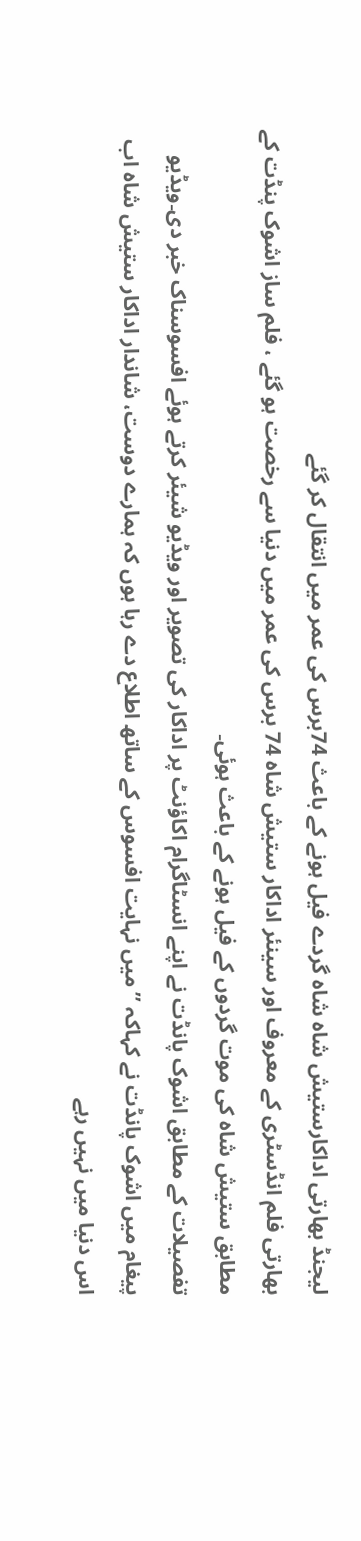لیجنڈ بھارتی اداکارستیش شاہ شاہ گردے فیل ہونے کے باعث 74برس کی عمر میں انتقال کر گئے
بھارتی فلم انڈسٹری کے معروف اور سینئر اداکار ستیش شاہ 74 برس کی عمر میں دنیا سے رخصت ہو گئے ، فلم ساز اشوک پنڈت کے مطابق ستیش شاہ کی موت گردوں کے فیل ہونے کے باعث ہوئی۔
تفصیلات کے مطابق اشوک پانڈت نے اپنے انسٹاگرام اکاؤنٹ پر اداکار کی تصویر اور ویڈیو شیئر کرتے ہوئے افسوسناک خبر دی۔ویڈیو پیغام میں اشوک پانڈت نے کہاکہ ’’میں نہایت افسوس کے ساتھ اطلاع دے رہا ہوں کہ ہمارے دوست، شاندار اداکار ستیش شاہ اب اس دنیا میں نہیں رہے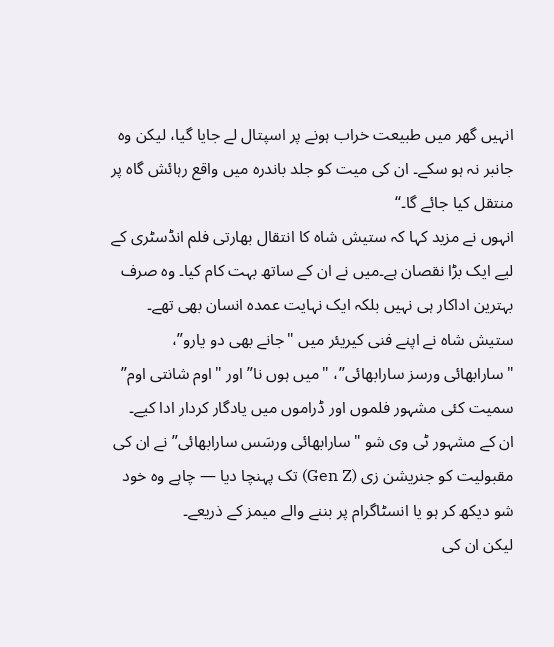انہیں گھر میں طبیعت خراب ہونے پر اسپتال لے جایا گیا، لیکن وہ جانبر نہ ہو سکے۔ ان کی میت کو جلد باندرہ میں واقع رہائش گاہ پر منتقل کیا جائے گا۔‘‘
انہوں نے مزید کہا کہ ستیش شاہ کا انتقال بھارتی فلم انڈسٹری کے لیے ایک بڑا نقصان ہے۔میں نے ان کے ساتھ بہت کام کیا۔ وہ صرف بہترین اداکار ہی نہیں بلکہ ایک نہایت عمدہ انسان بھی تھے۔
ستیش شاہ نے اپنے فنی کیریئر میں "جانے بھی دو یارو”، "سارابھائی ورسز سارابھائی”، "میں ہوں نا” اور "اوم شانتی اوم” سمیت کئی مشہور فلموں اور ڈراموں میں یادگار کردار ادا کیے۔
ان کے مشہور ٹی وی شو "سارابھائی ورسَس سارابھائی” نے ان کی مقبولیت کو جنریشن زی (Gen Z) تک پہنچا دیا — چاہے وہ خود شو دیکھ کر ہو یا انسٹاگرام پر بننے والے میمز کے ذریعے۔
لیکن ان کی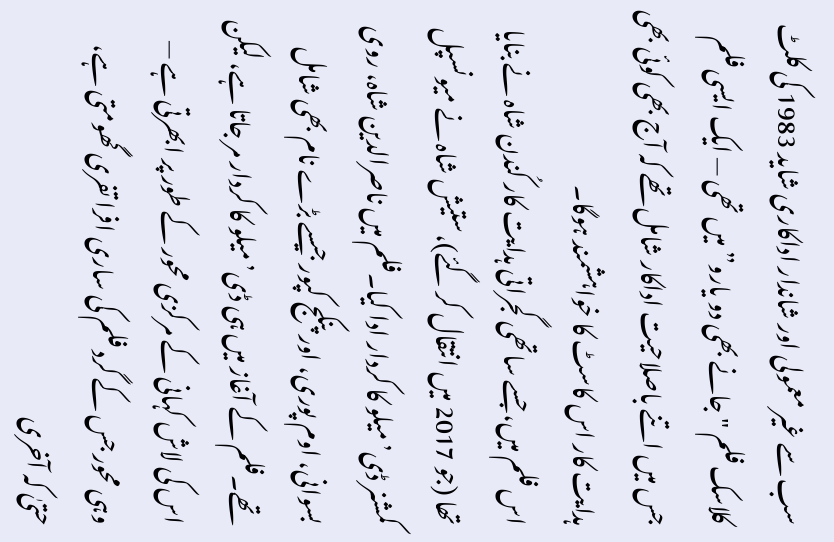سب سے غیر معمولی اور شاندار اداکاری شاید 1983 کی کلٹ کلاسک فلم "جانے بھی دو یارو” میں تھی — ایک ایسی فلم جس میں اتنے باصلاحیت اداکار شامل تھے کہ آج بھی کوئی بھی ہدایت کار اس کاسٹ کا خواہشمند ہوگا۔
اس فلم میں، جسے ساتھی گجراتی ہدایت کار کُندن شاہ نے بنایا تھا (جو 2017 میں انتقال کر گئے)، ستیش شاہ نے میونسپل کمشنر ڈی’میلو کا کردار ادا کیا۔فلم میں ناصرالدین شاہ، روی بسوانی، اوم پوری، اور پنکج کپور جیسے بڑے نام بھی شامل تھے۔فلم کے آغاز میں ہی ڈی’میلو کا کردار مر جاتا ہے، لیکن اس کی لاش کہانی کے مرکزی محور کے طور پر ابھرتی ہے — وہی محور جس کے گرد فلم کی ساری افرا تفری گھومتی ہے، حتیٰ کہ آخری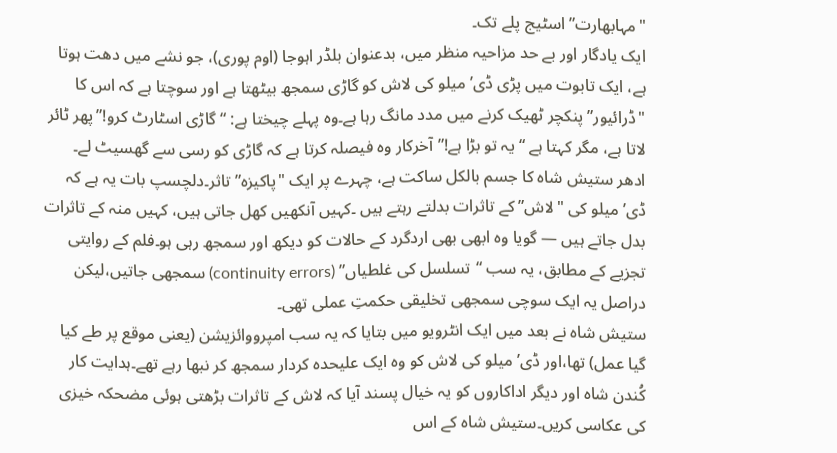"مہابھارت” اسٹیج پلے تک۔
ایک یادگار اور بے حد مزاحیہ منظر میں، بدعنوان بلڈر اہوجا (اوم پوری)، جو نشے میں دھت ہوتا ہے، ایک تابوت میں پڑی ڈی’میلو کی لاش کو گاڑی سمجھ بیٹھتا ہے اور سوچتا ہے کہ اس کا "ڈرائیور” پنکچر ٹھیک کرنے میں مدد مانگ رہا ہے۔وہ پہلے چیختا ہے: “گاڑی اسٹارٹ کرو!”پھر ٹائر لاتا ہے، مگر کہتا ہے “یہ تو بڑا ہے!”آخرکار وہ فیصلہ کرتا ہے کہ گاڑی کو رسی سے گھسیٹ لے۔
ادھر ستیش شاہ کا جسم بالکل ساکت ہے، چہرے پر ایک "پاکیزہ” تاثر۔دلچسپ بات یہ ہے کہ ڈی’میلو کی "لاش” کے تاثرات بدلتے رہتے ہیں ۔کہیں آنکھیں کھل جاتی ہیں، کہیں منہ کے تاثرات بدل جاتے ہیں — گویا وہ ابھی بھی اردگرد کے حالات کو دیکھ اور سمجھ رہی ہو۔فلم کے روایتی تجزیے کے مطابق، یہ سب “تسلسل کی غلطیاں” (continuity errors) سمجھی جاتیں،لیکن دراصل یہ ایک سوچی سمجھی تخلیقی حکمتِ عملی تھی۔
ستیش شاہ نے بعد میں ایک انٹرویو میں بتایا کہ یہ سب امپرووائزیشن (یعنی موقع پر طے کیا گیا عمل) تھا،اور ڈی’میلو کی لاش کو وہ ایک علیحدہ کردار سمجھ کر نبھا رہے تھے۔ہدایت کار کُندن شاہ اور دیگر اداکاروں کو یہ خیال پسند آیا کہ لاش کے تاثرات بڑھتی ہوئی مضحکہ خیزی کی عکاسی کریں۔ستیش شاہ کے اس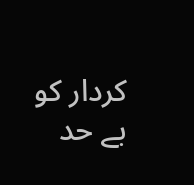کردار کو بے حد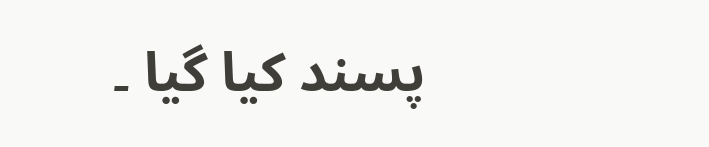پسند کیا گیا ۔